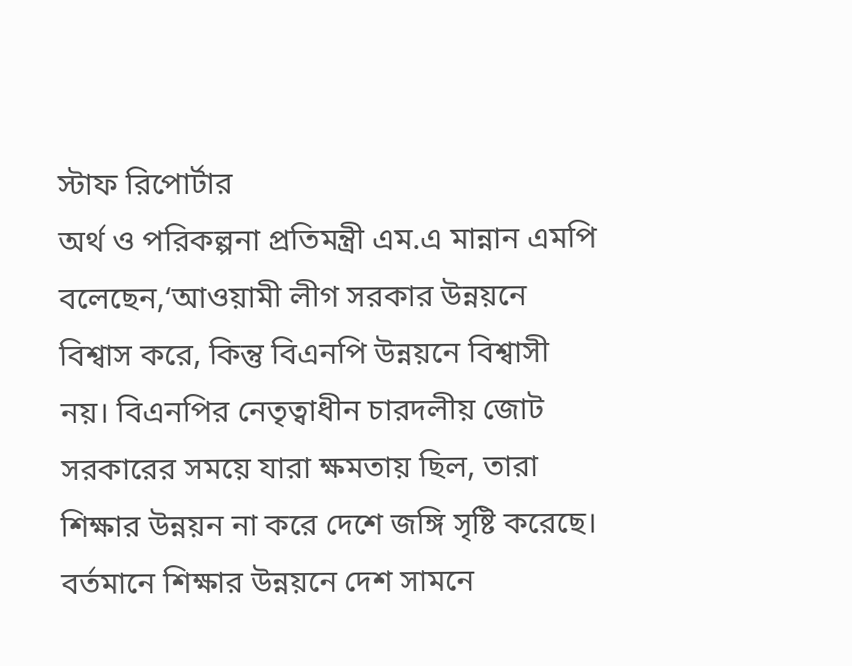স্টাফ রিপোর্টার
অর্থ ও পরিকল্পনা প্রতিমন্ত্রী এম.এ মান্নান এমপি বলেছেন,‘আওয়ামী লীগ সরকার উন্নয়নে বিশ্বাস করে, কিন্তু বিএনপি উন্নয়নে বিশ্বাসী নয়। বিএনপির নেতৃত্বাধীন চারদলীয় জোট সরকারের সময়ে যারা ক্ষমতায় ছিল, তারা শিক্ষার উন্নয়ন না করে দেশে জঙ্গি সৃষ্টি করেছে। বর্তমানে শিক্ষার উন্নয়নে দেশ সামনে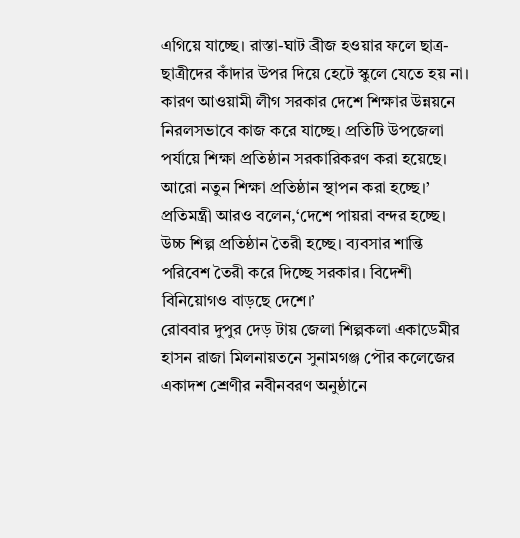এগিয়ে যাচ্ছে। রাস্তা-ঘাট ব্রীজ হওয়ার ফলে ছাত্র-ছাত্রীদের কাঁদার উপর দিয়ে হেটে স্কুলে যেতে হয় না। কারণ আওয়ামী লীগ সরকার দেশে শিক্ষার উন্নয়নে নিরলসভাবে কাজ করে যাচ্ছে। প্রতিটি উপজেলা পর্যায়ে শিক্ষা প্রতিষ্ঠান সরকারিকরণ করা হয়েছে। আরো নতুন শিক্ষা প্রতিষ্ঠান স্থাপন করা হচ্ছে।’
প্রতিমন্ত্রী আরও বলেন,‘দেশে পায়রা বন্দর হচ্ছে। উচ্চ শিল্প প্রতিষ্ঠান তৈরী হচ্ছে। ব্যবসার শান্তি পরিবেশ তৈরী করে দিচ্ছে সরকার। বিদেশী বিনিয়োগও বাড়ছে দেশে।’
রোববার দুপুর দেড় টায় জেলা শিল্পকলা একাডেমীর হাসন রাজা মিলনায়তনে সুনামগঞ্জ পৌর কলেজের একাদশ শ্রেণীর নবীনবরণ অনুষ্ঠানে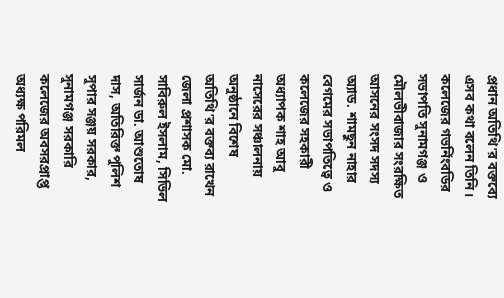প্রধান অতিথি’র বক্তব্যে এসব কথা বলেন তিনি।
কলেজের গভর্নিংবডির সভাপতি সুনামগঞ্জ ও মৌলভীবাজার সংরক্ষিত আসনের সংসদ সদস্য অ্যাড. শামছুন নাহার বেগমের সভাপতিত্বে ও কলেজের সহকারী অধ্যাপক শাহ আবু নাসেরের সঞ্চালনায়
অনুষ্ঠানে বিশেষ অতিথি’র বক্তব্য রাখেন জেলা প্রশাসক মো. সাবিরুল ইসলাম, সিভিল সার্জন ডা. আশুতোষ দাস, অতিরিক্ত পুলিশ সুপার সঞ্জয় সরকার, সুনামগঞ্জ সরকারি কলেজের অবসরপ্রাপ্ত অধ্যক্ষ পরিমল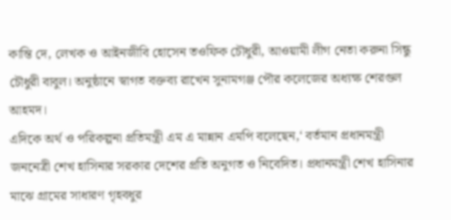কান্তি দে, লেখক ও আইনজীবি হোসেন তওফিক চৌধুরী, আওয়ামী লীগ নেতা করুনা সিন্ধু চৌধুরী বাবুল। অনুষ্ঠানে স্বাগত বক্তব্য রাখেন সুনামগঞ্জ পৌর কলেজের অধ্যক্ষ শেরগুল আহমদ।
এদিকে অর্থ ও পরিকল্পনা প্রতিমন্ত্রী এম এ মান্নান এমপি বলেছেন,‘ বর্তমান প্রধানমন্ত্রী জননেত্রী শেখ হাসিনার সরকার দেশের প্রতি অনুগত ও নিবেদিত। প্রধানমন্ত্রী শেখ হাসিনার মাঝে গ্রামের সাধারণ গৃহবধুর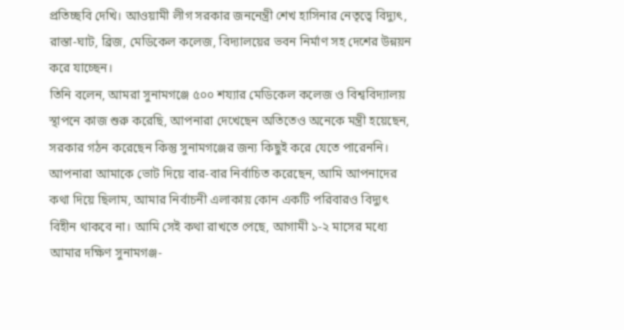প্রতিচ্ছবি দেখি। আওয়ামী লীগ সরকার জননেন্ত্রী শেখ হাসিনার নেতৃত্বে বিদ্যুৎ, রাস্তা-ঘাট, ব্রিজ, মেডিকেল কলেজ, বিদ্যালয়ের ভবন নির্মাণ সহ দেশের উন্নয়ন করে যাচ্ছেন।
তিনি বলেন, আমরা সুনামগঞ্জে ৫০০ শয্যার মেডিকেল কলেজ ও বিশ্ববিদ্যালয় স্থাপনে কাজ শুরু করেছি, আপনারা দেখেছেন অতিতেও অনেকে মন্ত্রী হয়েছেন, সরকার গঠন করেছেন কিন্তু সুনামগঞ্জের জন্য কিছুই করে যেতে পারেননি। আপনারা আমাকে ভোট দিয়ে বার-বার নির্বাচিত করেছেন, আমি আপনাদের কথা দিয়ে ছিলাম, আমার নির্বাচনী এলাকায় কোন একটি পরিবারও বিদ্যুৎ বিহীন থাকবে না। আমি সেই কথা রাখতে পেছে, আগামী ১-২ মাসের মধ্যে আমার দক্ষিণ সুনামগঞ্জ-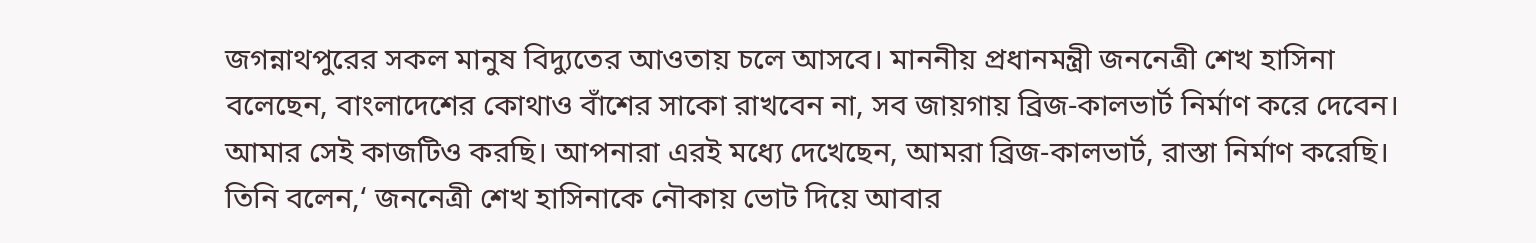জগন্নাথপুরের সকল মানুষ বিদ্যুতের আওতায় চলে আসবে। মাননীয় প্রধানমন্ত্রী জননেত্রী শেখ হাসিনা বলেছেন, বাংলাদেশের কোথাও বাঁশের সাকো রাখবেন না, সব জায়গায় ব্রিজ-কালভার্ট নির্মাণ করে দেবেন। আমার সেই কাজটিও করছি। আপনারা এরই মধ্যে দেখেছেন, আমরা ব্রিজ-কালভার্ট, রাস্তা নির্মাণ করেছি।
তিনি বলেন,‘ জননেত্রী শেখ হাসিনাকে নৌকায় ভোট দিয়ে আবার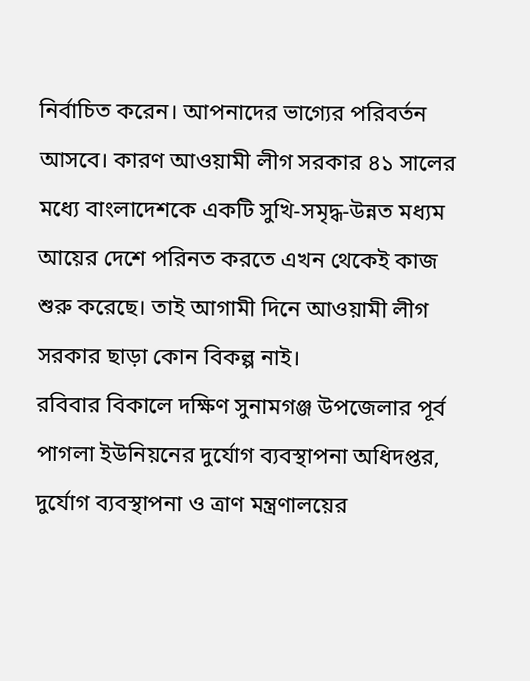নির্বাচিত করেন। আপনাদের ভাগ্যের পরিবর্তন আসবে। কারণ আওয়ামী লীগ সরকার ৪১ সালের মধ্যে বাংলাদেশকে একটি সুখি-সমৃদ্ধ-উন্নত মধ্যম আয়ের দেশে পরিনত করতে এখন থেকেই কাজ শুরু করেছে। তাই আগামী দিনে আওয়ামী লীগ সরকার ছাড়া কোন বিকল্প নাই।
রবিবার বিকালে দক্ষিণ সুনামগঞ্জ উপজেলার পূর্ব পাগলা ইউনিয়নের দুর্যোগ ব্যবস্থাপনা অধিদপ্তর, দুর্যোগ ব্যবস্থাপনা ও ত্রাণ মন্ত্রণালয়ের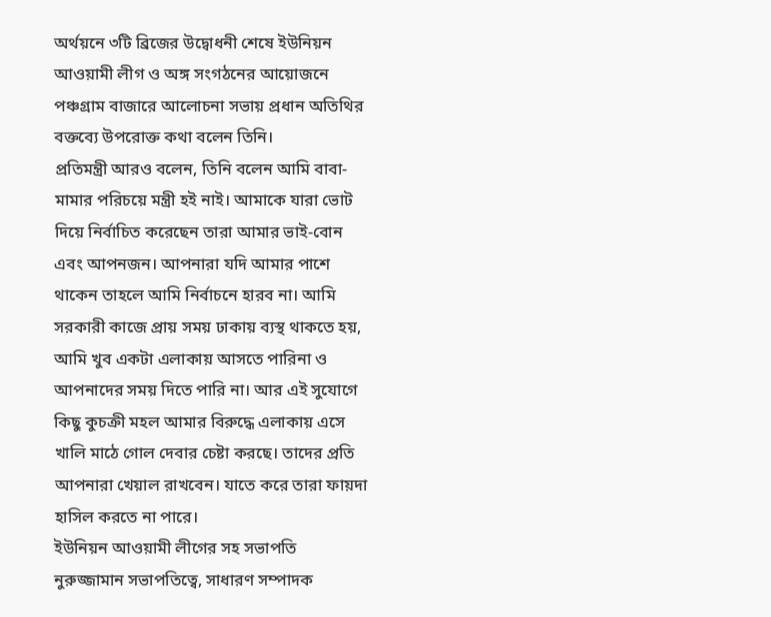অর্থয়নে ৩টি ব্রিজের উদ্বোধনী শেষে ইউনিয়ন আওয়ামী লীগ ও অঙ্গ সংগঠনের আয়োজনে পঞ্চগ্রাম বাজারে আলোচনা সভায় প্রধান অতিথির বক্তব্যে উপরোক্ত কথা বলেন তিনি।
প্রতিমন্ত্রী আরও বলেন, তিনি বলেন আমি বাবা-মামার পরিচয়ে মন্ত্রী হই নাই। আমাকে যারা ভোট দিয়ে নির্বাচিত করেছেন তারা আমার ভাই-বোন এবং আপনজন। আপনারা যদি আমার পাশে থাকেন তাহলে আমি নির্বাচনে হারব না। আমি সরকারী কাজে প্রায় সময় ঢাকায় ব্যস্থ থাকতে হয়, আমি খুব একটা এলাকায় আসতে পারিনা ও আপনাদের সময় দিতে পারি না। আর এই সুযোগে কিছু কুচক্রী মহল আমার বিরুদ্ধে এলাকায় এসে খালি মাঠে গোল দেবার চেষ্টা করছে। তাদের প্রতি আপনারা খেয়াল রাখবেন। যাতে করে তারা ফায়দা হাসিল করতে না পারে।
ইউনিয়ন আওয়ামী লীগের সহ সভাপতি নুরুজ্জামান সভাপতিত্বে, সাধারণ সম্পাদক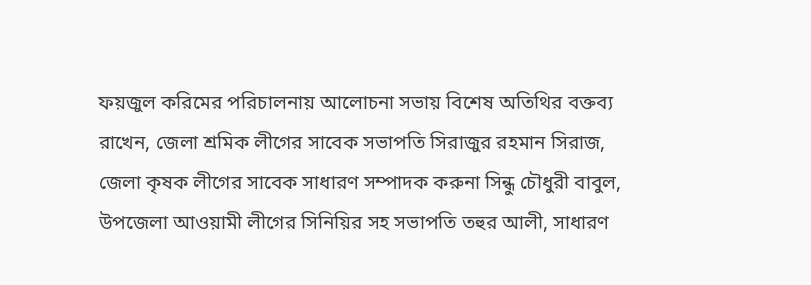ফয়জুল করিমের পরিচালনায় আলোচনা সভায় বিশেষ অতিথির বক্তব্য রাখেন, জেলা শ্রমিক লীগের সাবেক সভাপতি সিরাজুর রহমান সিরাজ, জেলা কৃষক লীগের সাবেক সাধারণ সম্পাদক করুনা সিন্ধু চৌধুরী বাবুল, উপজেলা আওয়ামী লীগের সিনিয়ির সহ সভাপতি তহুর আলী, সাধারণ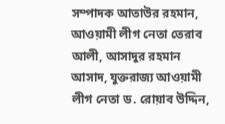সম্পাদক আতাউর রহমান, আওয়ামী লীগ নেতা তেরাব আলী, আসাদুর রহমান আসাদ, যুক্তরাজ্য আওয়ামী লীগ নেতা ড. রোয়াব উদ্দিন,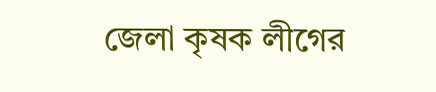জেলা কৃষক লীগের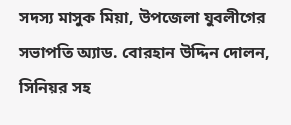সদস্য মাসুক মিয়া, উপজেলা যুবলীগের সভাপতি অ্যাড. বোরহান উদ্দিন দোলন, সিনিয়র সহ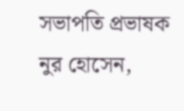সভাপতি প্রভাষক নুর হোসেন,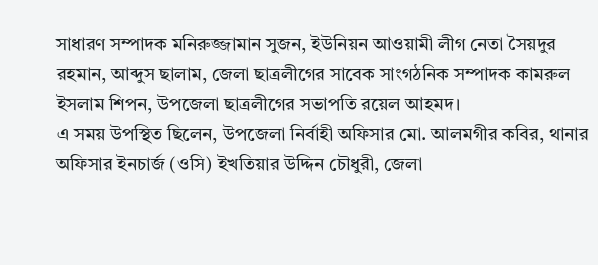সাধারণ সম্পাদক মনিরুজ্জামান সুজন, ইউনিয়ন আওয়ামী লীগ নেতা সৈয়দুর রহমান, আব্দুস ছালাম, জেলা ছাত্রলীগের সাবেক সাংগঠনিক সম্পাদক কামরুল ইসলাম শিপন, উপজেলা ছাত্রলীগের সভাপতি রয়েল আহমদ।
এ সময় উপস্থিত ছিলেন, উপজেলা নির্বাহী অফিসার মো. আলমগীর কবির, থানার অফিসার ইনচার্জ (ওসি) ইখতিয়ার উদ্দিন চৌধুরী, জেলা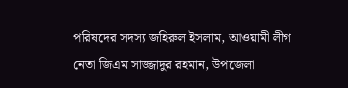পরিষদের সদস্য জহিরুল ইসলাম, আওয়ামী লীগ নেতা জিএম সাজ্জাদুর রহমান, উপজেলা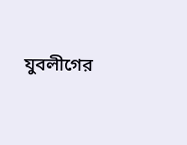যুবলীগের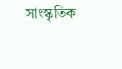সাংস্কৃতিক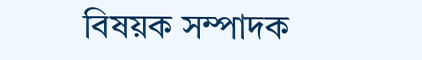বিষয়ক সম্পাদক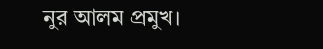নুর আলম প্রমুখ।